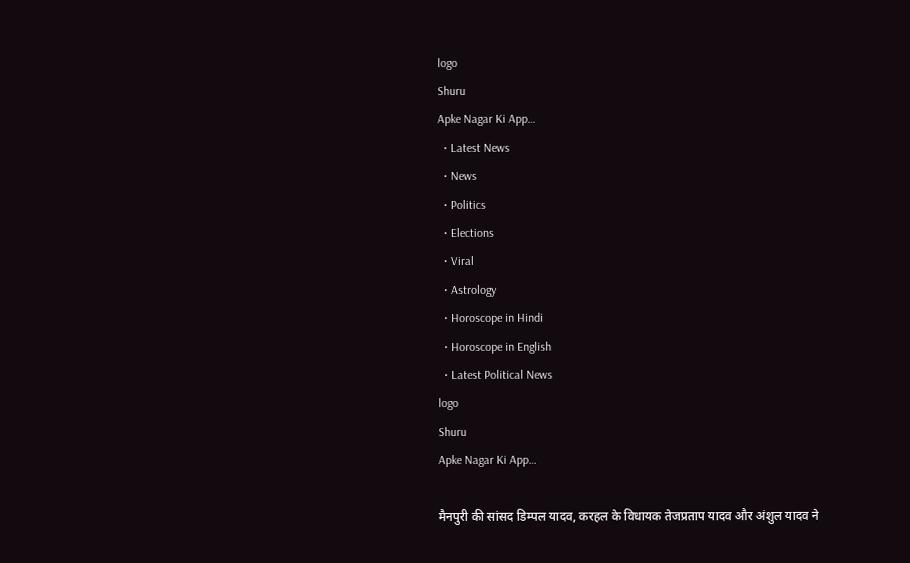logo
Shuru
Apke Nagar Ki App…
  • Latest News
  • News
  • Politics
  • Elections
  • Viral
  • Astrology
  • Horoscope in Hindi
  • Horoscope in English
  • Latest Political News
logo
Shuru
Apke Nagar Ki App…

मैनपुरी की सांसद डिम्पल यादव, करहल के विधायक तेजप्रताप यादव और अंशुल यादव ने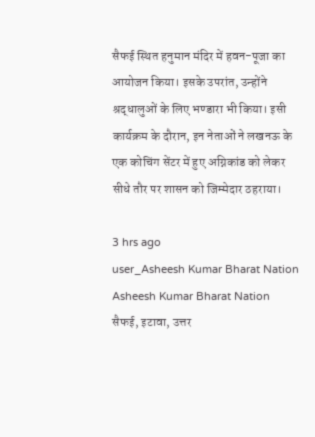सैफई स्थित हनुमान मंदिर में हवन-पूजा का आयोजन किया। इसके उपरांत, उन्होंने श्रद्धालुओं के लिए भण्डारा भी किया। इसी कार्यक्रम के दौरान, इन नेताओं ने लखनऊ के एक कोचिंग सेंटर में हुए अग्निकांड को लेकर सीधे तौर पर शासन को जिम्मेदार ठहराया।

3 hrs ago
user_Asheesh Kumar Bharat Nation
Asheesh Kumar Bharat Nation
सैफई, इटावा, उत्तर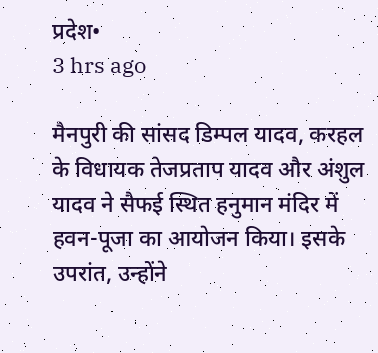प्रदेश•
3 hrs ago

मैनपुरी की सांसद डिम्पल यादव, करहल के विधायक तेजप्रताप यादव और अंशुल यादव ने सैफई स्थित हनुमान मंदिर में हवन-पूजा का आयोजन किया। इसके उपरांत, उन्होंने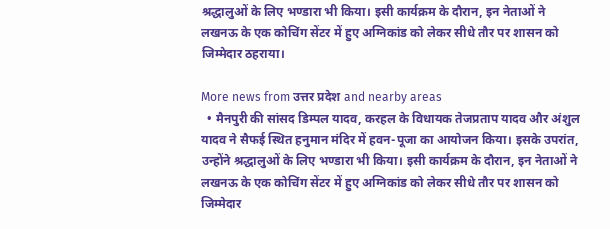श्रद्धालुओं के लिए भण्डारा भी किया। इसी कार्यक्रम के दौरान, इन नेताओं ने लखनऊ के एक कोचिंग सेंटर में हुए अग्निकांड को लेकर सीधे तौर पर शासन को जिम्मेदार ठहराया।

More news from उत्तर प्रदेश and nearby areas
  • मैनपुरी की सांसद डिम्पल यादव, करहल के विधायक तेजप्रताप यादव और अंशुल यादव ने सैफई स्थित हनुमान मंदिर में हवन-पूजा का आयोजन किया। इसके उपरांत, उन्होंने श्रद्धालुओं के लिए भण्डारा भी किया। इसी कार्यक्रम के दौरान, इन नेताओं ने लखनऊ के एक कोचिंग सेंटर में हुए अग्निकांड को लेकर सीधे तौर पर शासन को जिम्मेदार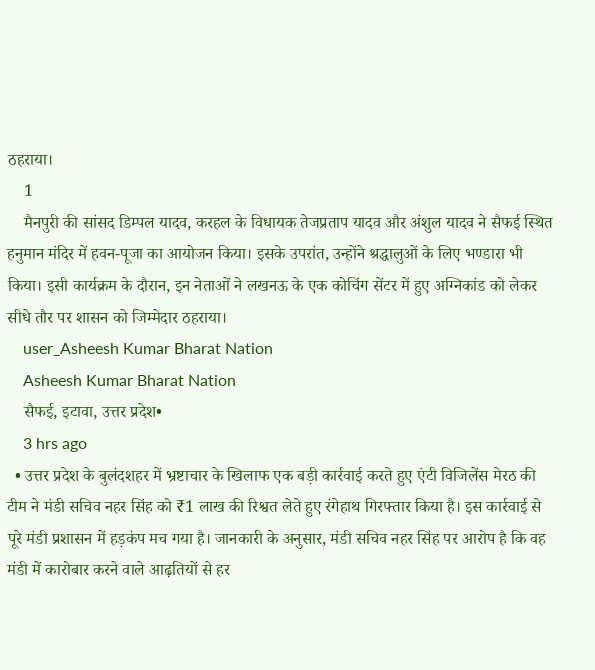ठहराया।
    1
    मैनपुरी की सांसद डिम्पल यादव, करहल के विधायक तेजप्रताप यादव और अंशुल यादव ने सैफई स्थित हनुमान मंदिर में हवन-पूजा का आयोजन किया। इसके उपरांत, उन्होंने श्रद्धालुओं के लिए भण्डारा भी किया। इसी कार्यक्रम के दौरान, इन नेताओं ने लखनऊ के एक कोचिंग सेंटर में हुए अग्निकांड को लेकर सीधे तौर पर शासन को जिम्मेदार ठहराया।
    user_Asheesh Kumar Bharat Nation
    Asheesh Kumar Bharat Nation
    सैफई, इटावा, उत्तर प्रदेश•
    3 hrs ago
  • उत्तर प्रदेश के बुलंदशहर में भ्रष्टाचार के खिलाफ एक बड़ी कार्रवाई करते हुए एंटी विजिलेंस मेरठ की टीम ने मंडी सचिव नहर सिंह को ₹1 लाख की रिश्वत लेते हुए रंगेहाथ गिरफ्तार किया है। इस कार्रवाई से पूरे मंडी प्रशासन में हड़कंप मच गया है। जानकारी के अनुसार, मंडी सचिव नहर सिंह पर आरोप है कि वह मंडी में कारोबार करने वाले आढ़तियों से हर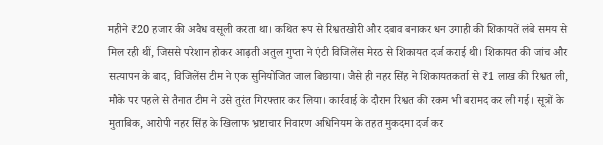महीने ₹20 हजार की अवैध वसूली करता था। कथित रूप से रिश्वतखोरी और दबाव बनाकर धन उगाही की शिकायतें लंबे समय से मिल रही थीं, जिससे परेशान होकर आढ़ती अतुल गुप्ता ने एंटी विजिलेंस मेरठ से शिकायत दर्ज कराई थी। शिकायत की जांच और सत्यापन के बाद, विजिलेंस टीम ने एक सुनियोजित जाल बिछाया। जैसे ही नहर सिंह ने शिकायतकर्ता से ₹1 लाख की रिश्वत ली, मौके पर पहले से तैनात टीम ने उसे तुरंत गिरफ्तार कर लिया। कार्रवाई के दौरान रिश्वत की रकम भी बरामद कर ली गई। सूत्रों के मुताबिक, आरोपी नहर सिंह के खिलाफ भ्रष्टाचार निवारण अधिनियम के तहत मुकदमा दर्ज कर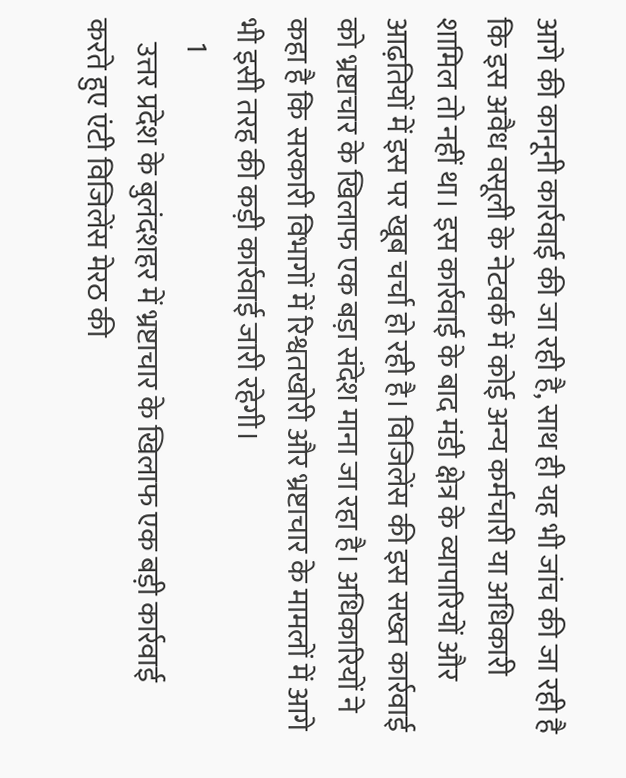आगे की कानूनी कार्रवाई की जा रही है, साथ ही यह भी जांच की जा रही है कि इस अवैध वसूली के नेटवर्क में कोई अन्य कर्मचारी या अधिकारी शामिल तो नहीं था। इस कार्रवाई के बाद मंडी क्षेत्र के व्यापारियों और आढ़तियों में इस पर खूब चर्चा हो रही है। विजिलेंस की इस सख्त कार्रवाई को भ्रष्टाचार के खिलाफ एक बड़ा संदेश माना जा रहा है। अधिकारियों ने कहा है कि सरकारी विभागों में रिश्वतखोरी और भ्रष्टाचार के मामलों में आगे भी इसी तरह की कड़ी कार्रवाई जारी रहेगी।
    1
    उत्तर प्रदेश के बुलंदशहर में भ्रष्टाचार के खिलाफ एक बड़ी कार्रवाई करते हुए एंटी विजिलेंस मेरठ की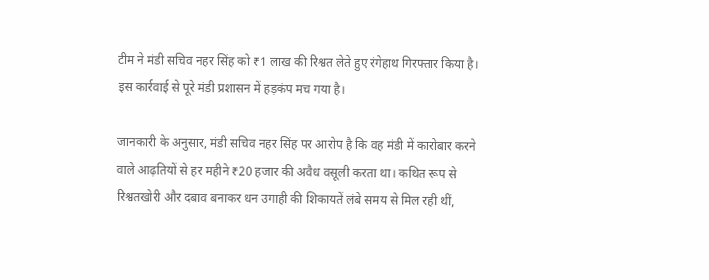टीम ने मंडी सचिव नहर सिंह को ₹1 लाख की रिश्वत लेते हुए रंगेहाथ गिरफ्तार किया है। इस कार्रवाई से पूरे मंडी प्रशासन में हड़कंप मच गया है।

जानकारी के अनुसार, मंडी सचिव नहर सिंह पर आरोप है कि वह मंडी में कारोबार करने वाले आढ़तियों से हर महीने ₹20 हजार की अवैध वसूली करता था। कथित रूप से रिश्वतखोरी और दबाव बनाकर धन उगाही की शिकायतें लंबे समय से मिल रही थीं,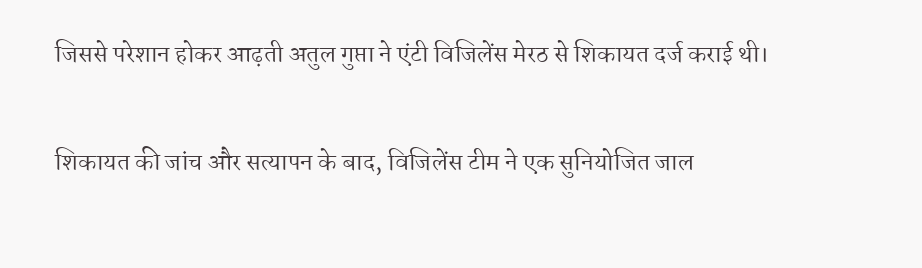जिससे परेशान होकर आढ़ती अतुल गुप्ता ने एंटी विजिलेंस मेरठ से शिकायत दर्ज कराई थी।

शिकायत की जांच और सत्यापन के बाद, विजिलेंस टीम ने एक सुनियोजित जाल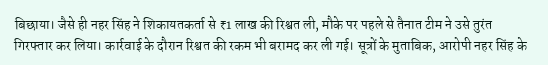बिछाया। जैसे ही नहर सिंह ने शिकायतकर्ता से ₹1 लाख की रिश्वत ली, मौके पर पहले से तैनात टीम ने उसे तुरंत गिरफ्तार कर लिया। कार्रवाई के दौरान रिश्वत की रकम भी बरामद कर ली गई। सूत्रों के मुताबिक, आरोपी नहर सिंह के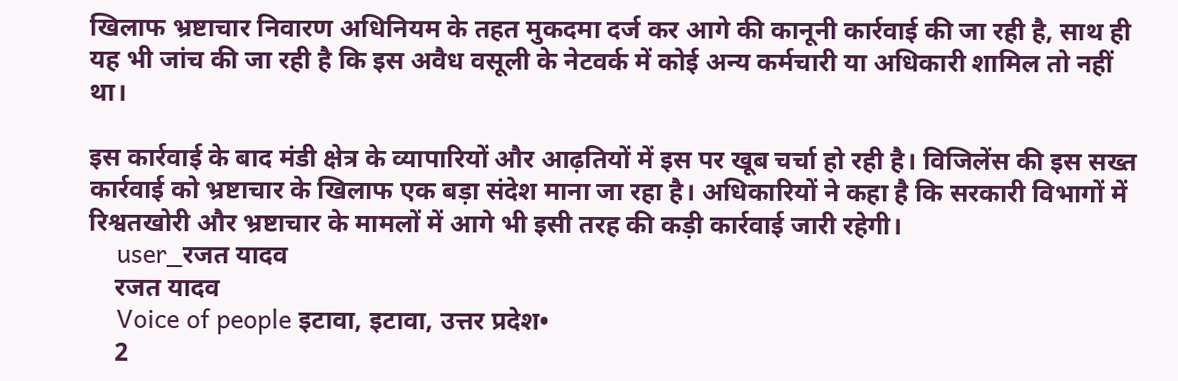खिलाफ भ्रष्टाचार निवारण अधिनियम के तहत मुकदमा दर्ज कर आगे की कानूनी कार्रवाई की जा रही है, साथ ही यह भी जांच की जा रही है कि इस अवैध वसूली के नेटवर्क में कोई अन्य कर्मचारी या अधिकारी शामिल तो नहीं था।

इस कार्रवाई के बाद मंडी क्षेत्र के व्यापारियों और आढ़तियों में इस पर खूब चर्चा हो रही है। विजिलेंस की इस सख्त कार्रवाई को भ्रष्टाचार के खिलाफ एक बड़ा संदेश माना जा रहा है। अधिकारियों ने कहा है कि सरकारी विभागों में रिश्वतखोरी और भ्रष्टाचार के मामलों में आगे भी इसी तरह की कड़ी कार्रवाई जारी रहेगी।
    user_रजत यादव
    रजत यादव
    Voice of people इटावा, इटावा, उत्तर प्रदेश•
    2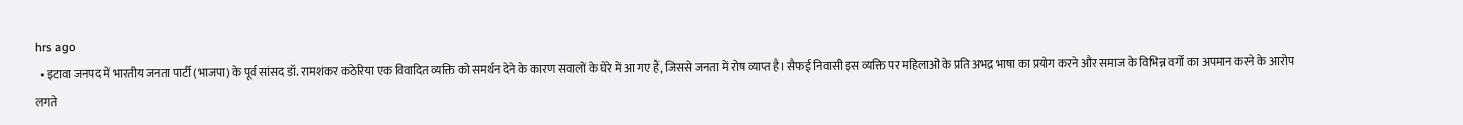hrs ago
  • इटावा जनपद में भारतीय जनता पार्टी (भाजपा) के पूर्व सांसद डॉ. रामशंकर कठेरिया एक विवादित व्यक्ति को समर्थन देने के कारण सवालों के घेरे में आ गए हैं, जिससे जनता में रोष व्याप्त है। सैफई निवासी इस व्यक्ति पर महिलाओं के प्रति अभद्र भाषा का प्रयोग करने और समाज के विभिन्न वर्गों का अपमान करने के आरोप लगते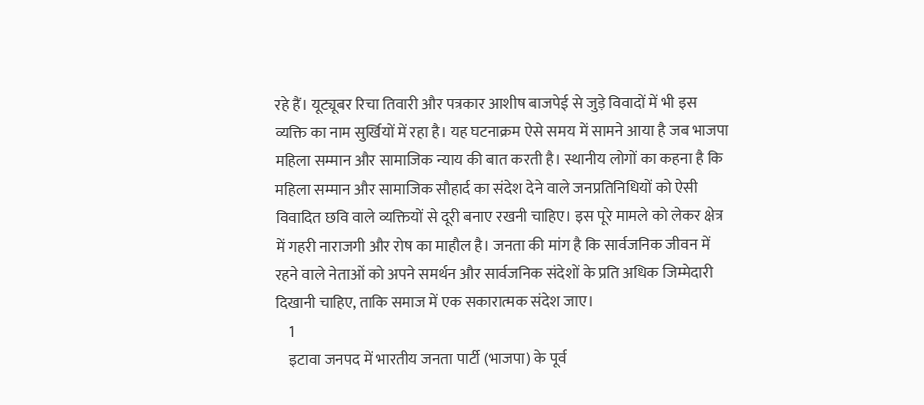रहे हैं। यूट्यूबर रिचा तिवारी और पत्रकार आशीष बाजपेई से जुड़े विवादों में भी इस व्यक्ति का नाम सुर्खियों में रहा है। यह घटनाक्रम ऐसे समय में सामने आया है जब भाजपा महिला सम्मान और सामाजिक न्याय की बात करती है। स्थानीय लोगों का कहना है कि महिला सम्मान और सामाजिक सौहार्द का संदेश देने वाले जनप्रतिनिधियों को ऐसी विवादित छवि वाले व्यक्तियों से दूरी बनाए रखनी चाहिए। इस पूरे मामले को लेकर क्षेत्र में गहरी नाराजगी और रोष का माहौल है। जनता की मांग है कि सार्वजनिक जीवन में रहने वाले नेताओं को अपने समर्थन और सार्वजनिक संदेशों के प्रति अधिक जिम्मेदारी दिखानी चाहिए, ताकि समाज में एक सकारात्मक संदेश जाए।
    1
    इटावा जनपद में भारतीय जनता पार्टी (भाजपा) के पूर्व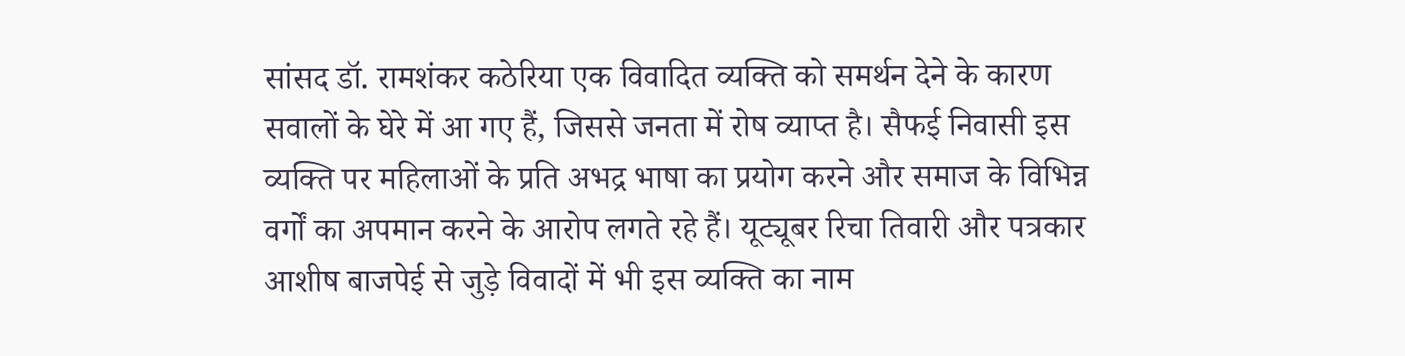सांसद डॉ. रामशंकर कठेरिया एक विवादित व्यक्ति को समर्थन देने के कारण सवालों के घेरे में आ गए हैं, जिससे जनता में रोष व्याप्त है। सैफई निवासी इस व्यक्ति पर महिलाओं के प्रति अभद्र भाषा का प्रयोग करने और समाज के विभिन्न वर्गों का अपमान करने के आरोप लगते रहे हैं। यूट्यूबर रिचा तिवारी और पत्रकार आशीष बाजपेई से जुड़े विवादों में भी इस व्यक्ति का नाम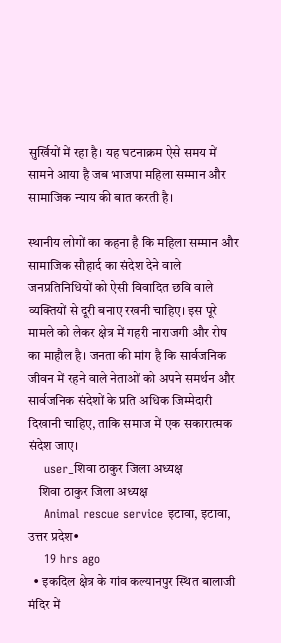सुर्खियों में रहा है। यह घटनाक्रम ऐसे समय में सामने आया है जब भाजपा महिला सम्मान और सामाजिक न्याय की बात करती है।

स्थानीय लोगों का कहना है कि महिला सम्मान और सामाजिक सौहार्द का संदेश देने वाले जनप्रतिनिधियों को ऐसी विवादित छवि वाले व्यक्तियों से दूरी बनाए रखनी चाहिए। इस पूरे मामले को लेकर क्षेत्र में गहरी नाराजगी और रोष का माहौल है। जनता की मांग है कि सार्वजनिक जीवन में रहने वाले नेताओं को अपने समर्थन और सार्वजनिक संदेशों के प्रति अधिक जिम्मेदारी दिखानी चाहिए, ताकि समाज में एक सकारात्मक संदेश जाए।
    user_शिवा ठाकुर जिला अध्यक्ष
    शिवा ठाकुर जिला अध्यक्ष
    Animal rescue service इटावा, इटावा, उत्तर प्रदेश•
    19 hrs ago
  • इकदिल क्षेत्र के गांव कल्यानपुर स्थित बालाजी मंदिर में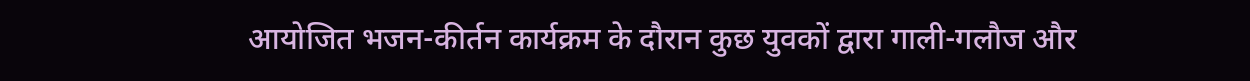आयोजित भजन-कीर्तन कार्यक्रम के दौरान कुछ युवकों द्वारा गाली-गलौज और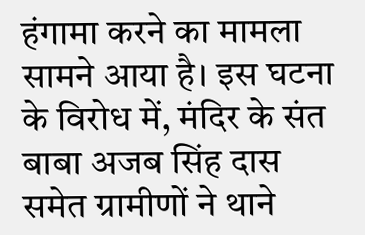हंगामा करने का मामला सामने आया है। इस घटना के विरोध में, मंदिर के संत बाबा अजब सिंह दास समेत ग्रामीणों ने थाने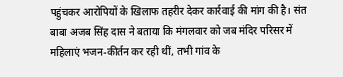पहुंचकर आरोपियों के खिलाफ तहरीर देकर कार्रवाई की मांग की है। संत बाबा अजब सिंह दास ने बताया कि मंगलवार को जब मंदिर परिसर में महिलाएं भजन-कीर्तन कर रही थीं, तभी गांव के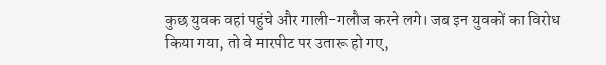कुछ युवक वहां पहुंचे और गाली-गलौज करने लगे। जब इन युवकों का विरोध किया गया, तो वे मारपीट पर उतारू हो गए,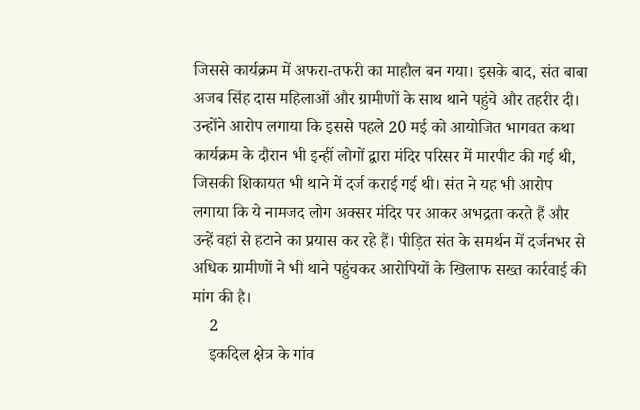जिससे कार्यक्रम में अफरा-तफरी का माहौल बन गया। इसके बाद, संत बाबा अजब सिंह दास महिलाओं और ग्रामीणों के साथ थाने पहुंचे और तहरीर दी। उन्होंने आरोप लगाया कि इससे पहले 20 मई को आयोजित भागवत कथा कार्यक्रम के दौरान भी इन्हीं लोगों द्वारा मंदिर परिसर में मारपीट की गई थी, जिसकी शिकायत भी थाने में दर्ज कराई गई थी। संत ने यह भी आरोप लगाया कि ये नामजद लोग अक्सर मंदिर पर आकर अभद्रता करते हैं और उन्हें वहां से हटाने का प्रयास कर रहे हैं। पीड़ित संत के समर्थन में दर्जनभर से अधिक ग्रामीणों ने भी थाने पहुंचकर आरोपियों के खिलाफ सख्त कार्रवाई की मांग की है।
    2
    इकदिल क्षेत्र के गांव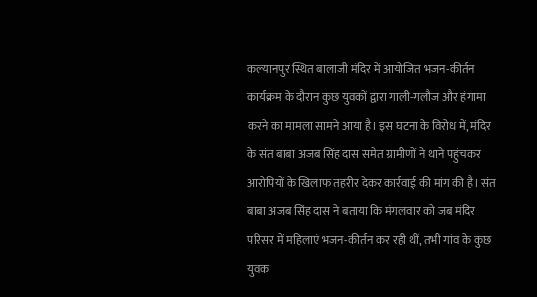कल्यानपुर स्थित बालाजी मंदिर में आयोजित भजन-कीर्तन कार्यक्रम के दौरान कुछ युवकों द्वारा गाली-गलौज और हंगामा करने का मामला सामने आया है। इस घटना के विरोध में, मंदिर के संत बाबा अजब सिंह दास समेत ग्रामीणों ने थाने पहुंचकर आरोपियों के खिलाफ तहरीर देकर कार्रवाई की मांग की है। संत बाबा अजब सिंह दास ने बताया कि मंगलवार को जब मंदिर परिसर में महिलाएं भजन-कीर्तन कर रही थीं, तभी गांव के कुछ युवक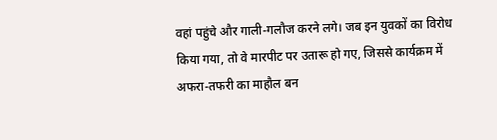वहां पहुंचे और गाली-गलौज करने लगे। जब इन युवकों का विरोध किया गया, तो वे मारपीट पर उतारू हो गए, जिससे कार्यक्रम में अफरा-तफरी का माहौल बन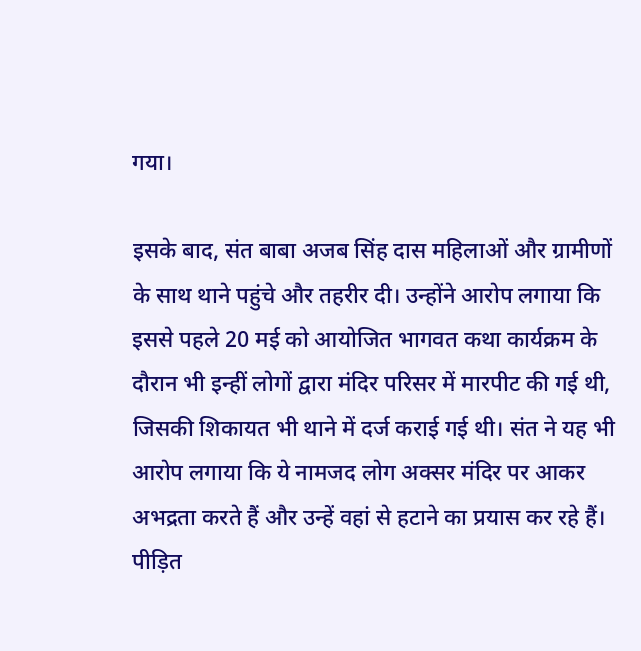गया।

इसके बाद, संत बाबा अजब सिंह दास महिलाओं और ग्रामीणों के साथ थाने पहुंचे और तहरीर दी। उन्होंने आरोप लगाया कि इससे पहले 20 मई को आयोजित भागवत कथा कार्यक्रम के दौरान भी इन्हीं लोगों द्वारा मंदिर परिसर में मारपीट की गई थी, जिसकी शिकायत भी थाने में दर्ज कराई गई थी। संत ने यह भी आरोप लगाया कि ये नामजद लोग अक्सर मंदिर पर आकर अभद्रता करते हैं और उन्हें वहां से हटाने का प्रयास कर रहे हैं। पीड़ित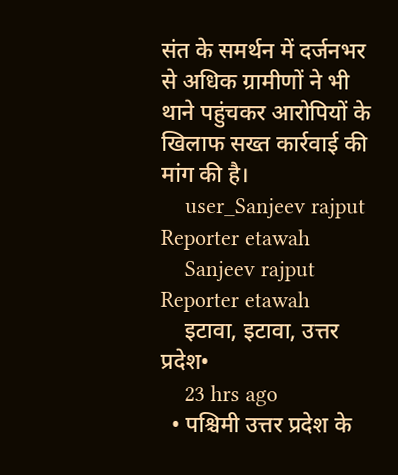संत के समर्थन में दर्जनभर से अधिक ग्रामीणों ने भी थाने पहुंचकर आरोपियों के खिलाफ सख्त कार्रवाई की मांग की है।
    user_Sanjeev rajput Reporter etawah
    Sanjeev rajput Reporter etawah
    इटावा, इटावा, उत्तर प्रदेश•
    23 hrs ago
  • पश्चिमी उत्तर प्रदेश के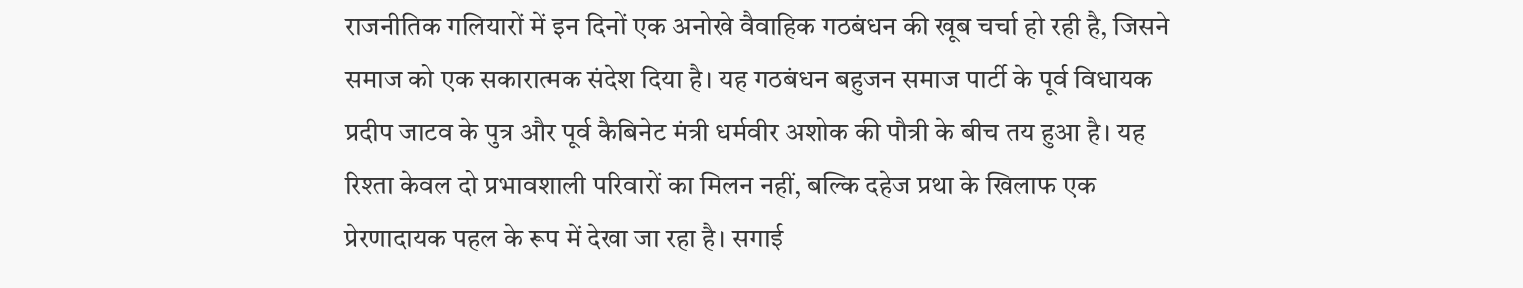राजनीतिक गलियारों में इन दिनों एक अनोखे वैवाहिक गठबंधन की खूब चर्चा हो रही है, जिसने समाज को एक सकारात्मक संदेश दिया है। यह गठबंधन बहुजन समाज पार्टी के पूर्व विधायक प्रदीप जाटव के पुत्र और पूर्व कैबिनेट मंत्री धर्मवीर अशोक की पौत्री के बीच तय हुआ है। यह रिश्ता केवल दो प्रभावशाली परिवारों का मिलन नहीं, बल्कि दहेज प्रथा के खिलाफ एक प्रेरणादायक पहल के रूप में देखा जा रहा है। सगाई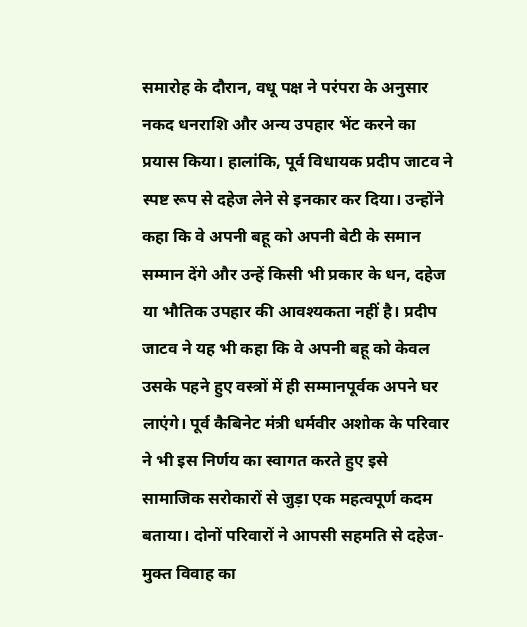समारोह के दौरान, वधू पक्ष ने परंपरा के अनुसार नकद धनराशि और अन्य उपहार भेंट करने का प्रयास किया। हालांकि, पूर्व विधायक प्रदीप जाटव ने स्पष्ट रूप से दहेज लेने से इनकार कर दिया। उन्होंने कहा कि वे अपनी बहू को अपनी बेटी के समान सम्मान देंगे और उन्हें किसी भी प्रकार के धन, दहेज या भौतिक उपहार की आवश्यकता नहीं है। प्रदीप जाटव ने यह भी कहा कि वे अपनी बहू को केवल उसके पहने हुए वस्त्रों में ही सम्मानपूर्वक अपने घर लाएंगे। पूर्व कैबिनेट मंत्री धर्मवीर अशोक के परिवार ने भी इस निर्णय का स्वागत करते हुए इसे सामाजिक सरोकारों से जुड़ा एक महत्वपूर्ण कदम बताया। दोनों परिवारों ने आपसी सहमति से दहेज-मुक्त विवाह का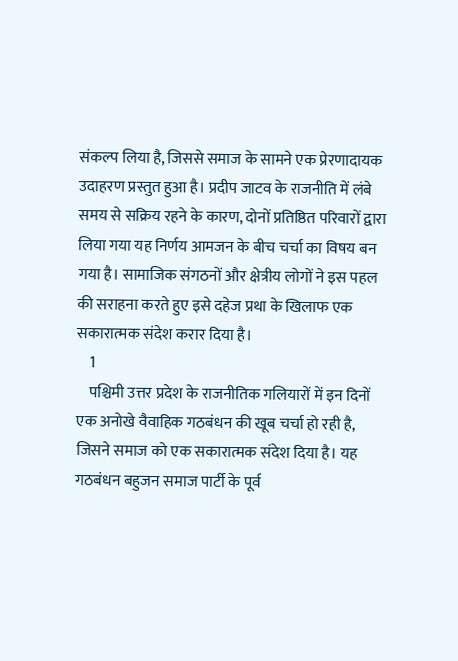संकल्प लिया है, जिससे समाज के सामने एक प्रेरणादायक उदाहरण प्रस्तुत हुआ है। प्रदीप जाटव के राजनीति में लंबे समय से सक्रिय रहने के कारण, दोनों प्रतिष्ठित परिवारों द्वारा लिया गया यह निर्णय आमजन के बीच चर्चा का विषय बन गया है। सामाजिक संगठनों और क्षेत्रीय लोगों ने इस पहल की सराहना करते हुए इसे दहेज प्रथा के खिलाफ एक सकारात्मक संदेश करार दिया है।
    1
    पश्चिमी उत्तर प्रदेश के राजनीतिक गलियारों में इन दिनों एक अनोखे वैवाहिक गठबंधन की खूब चर्चा हो रही है, जिसने समाज को एक सकारात्मक संदेश दिया है। यह गठबंधन बहुजन समाज पार्टी के पूर्व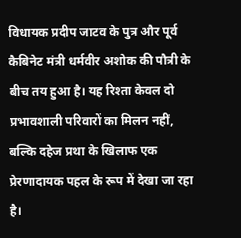विधायक प्रदीप जाटव के पुत्र और पूर्व कैबिनेट मंत्री धर्मवीर अशोक की पौत्री के बीच तय हुआ है। यह रिश्ता केवल दो प्रभावशाली परिवारों का मिलन नहीं, बल्कि दहेज प्रथा के खिलाफ एक प्रेरणादायक पहल के रूप में देखा जा रहा है।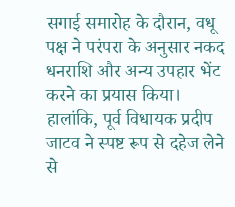सगाई समारोह के दौरान, वधू पक्ष ने परंपरा के अनुसार नकद धनराशि और अन्य उपहार भेंट करने का प्रयास किया। हालांकि, पूर्व विधायक प्रदीप जाटव ने स्पष्ट रूप से दहेज लेने से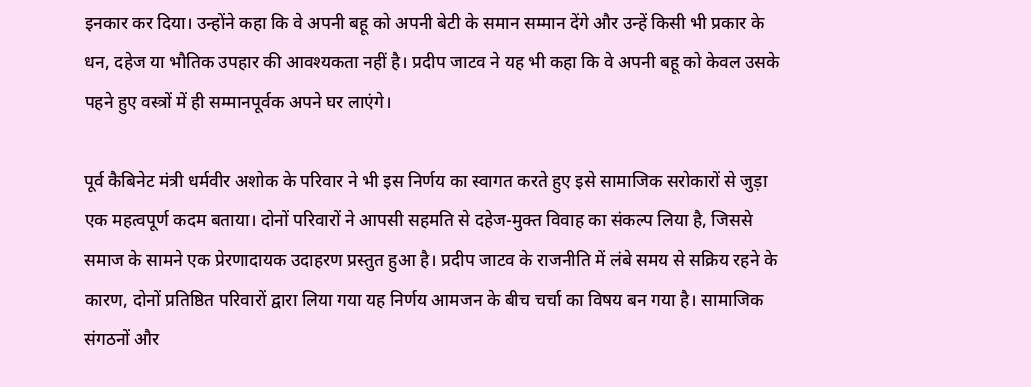इनकार कर दिया। उन्होंने कहा कि वे अपनी बहू को अपनी बेटी के समान सम्मान देंगे और उन्हें किसी भी प्रकार के धन, दहेज या भौतिक उपहार की आवश्यकता नहीं है। प्रदीप जाटव ने यह भी कहा कि वे अपनी बहू को केवल उसके पहने हुए वस्त्रों में ही सम्मानपूर्वक अपने घर लाएंगे।

पूर्व कैबिनेट मंत्री धर्मवीर अशोक के परिवार ने भी इस निर्णय का स्वागत करते हुए इसे सामाजिक सरोकारों से जुड़ा एक महत्वपूर्ण कदम बताया। दोनों परिवारों ने आपसी सहमति से दहेज-मुक्त विवाह का संकल्प लिया है, जिससे समाज के सामने एक प्रेरणादायक उदाहरण प्रस्तुत हुआ है। प्रदीप जाटव के राजनीति में लंबे समय से सक्रिय रहने के कारण, दोनों प्रतिष्ठित परिवारों द्वारा लिया गया यह निर्णय आमजन के बीच चर्चा का विषय बन गया है। सामाजिक संगठनों और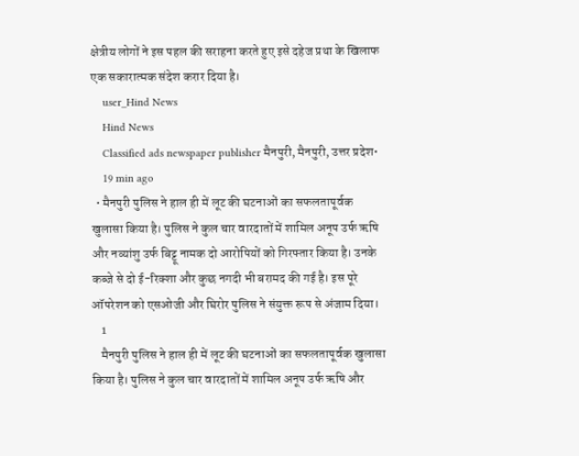क्षेत्रीय लोगों ने इस पहल की सराहना करते हुए इसे दहेज प्रथा के खिलाफ एक सकारात्मक संदेश करार दिया है।
    user_Hind News
    Hind News
    Classified ads newspaper publisher मैनपुरी, मैनपुरी, उत्तर प्रदेश•
    19 min ago
  • मैनपुरी पुलिस ने हाल ही में लूट की घटनाओं का सफलतापूर्वक खुलासा किया है। पुलिस ने कुल चार वारदातों में शामिल अनूप उर्फ ऋषि और नव्यांशु उर्फ बिट्टू नामक दो आरोपियों को गिरफ्तार किया है। उनके कब्जे से दो ई-रिक्शा और कुछ नगदी भी बरामद की गई है। इस पूरे ऑपरेशन को एसओजी और घिरोर पुलिस ने संयुक्त रूप से अंजाम दिया।
    1
    मैनपुरी पुलिस ने हाल ही में लूट की घटनाओं का सफलतापूर्वक खुलासा किया है। पुलिस ने कुल चार वारदातों में शामिल अनूप उर्फ ऋषि और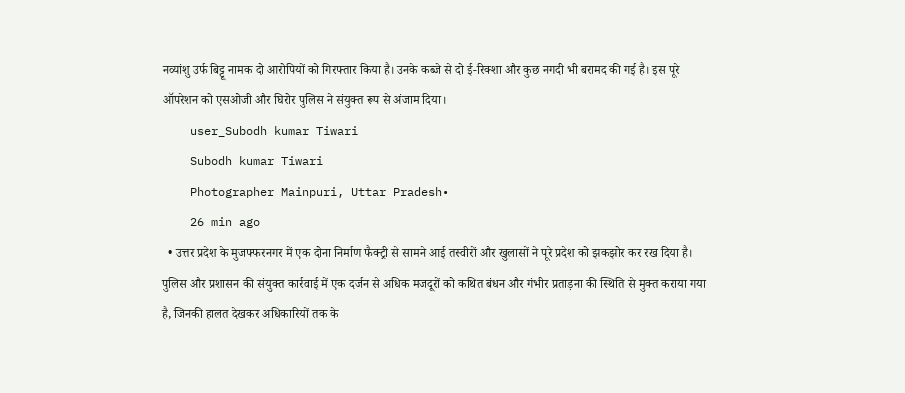नव्यांशु उर्फ बिट्टू नामक दो आरोपियों को गिरफ्तार किया है। उनके कब्जे से दो ई-रिक्शा और कुछ नगदी भी बरामद की गई है। इस पूरे ऑपरेशन को एसओजी और घिरोर पुलिस ने संयुक्त रूप से अंजाम दिया।
    user_Subodh kumar Tiwari
    Subodh kumar Tiwari
    Photographer Mainpuri, Uttar Pradesh•
    26 min ago
  • उत्तर प्रदेश के मुजफ्फरनगर में एक दोना निर्माण फैक्ट्री से सामने आई तस्वीरों और खुलासों ने पूरे प्रदेश को झकझोर कर रख दिया है। पुलिस और प्रशासन की संयुक्त कार्रवाई में एक दर्जन से अधिक मजदूरों को कथित बंधन और गंभीर प्रताड़ना की स्थिति से मुक्त कराया गया है, जिनकी हालत देखकर अधिकारियों तक के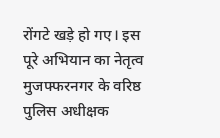रोंगटे खड़े हो गए। इस पूरे अभियान का नेतृत्व मुजफ्फरनगर के वरिष्ठ पुलिस अधीक्षक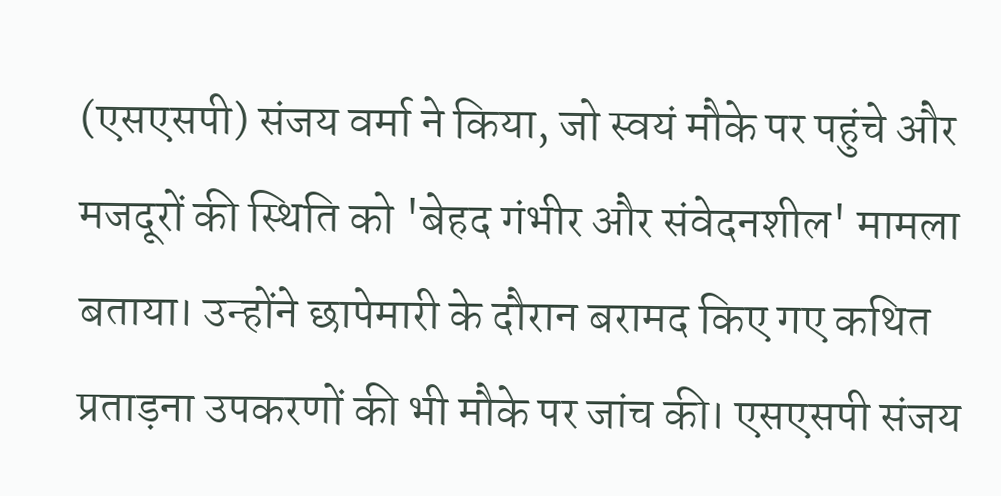(एसएसपी) संजय वर्मा ने किया, जो स्वयं मौके पर पहुंचे और मजदूरों की स्थिति को 'बेहद गंभीर और संवेदनशील' मामला बताया। उन्होंने छापेमारी के दौरान बरामद किए गए कथित प्रताड़ना उपकरणों की भी मौके पर जांच की। एसएसपी संजय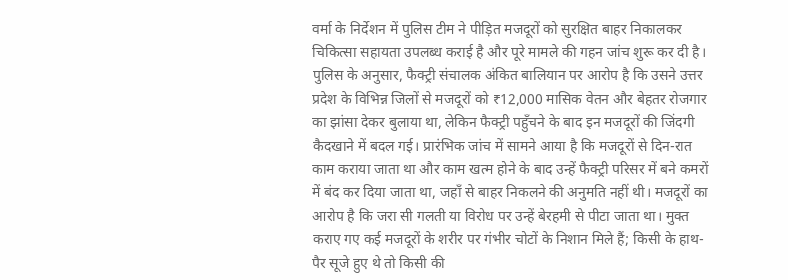वर्मा के निर्देशन में पुलिस टीम ने पीड़ित मजदूरों को सुरक्षित बाहर निकालकर चिकित्सा सहायता उपलब्ध कराई है और पूरे मामले की गहन जांच शुरू कर दी है। पुलिस के अनुसार, फैक्ट्री संचालक अंकित बालियान पर आरोप है कि उसने उत्तर प्रदेश के विभिन्न जिलों से मजदूरों को ₹12,000 मासिक वेतन और बेहतर रोजगार का झांसा देकर बुलाया था, लेकिन फैक्ट्री पहुँचने के बाद इन मजदूरों की जिंदगी कैदखाने में बदल गई। प्रारंभिक जांच में सामने आया है कि मजदूरों से दिन-रात काम कराया जाता था और काम खत्म होने के बाद उन्हें फैक्ट्री परिसर में बने कमरों में बंद कर दिया जाता था, जहाँ से बाहर निकलने की अनुमति नहीं थी। मजदूरों का आरोप है कि जरा सी गलती या विरोध पर उन्हें बेरहमी से पीटा जाता था। मुक्त कराए गए कई मजदूरों के शरीर पर गंभीर चोटों के निशान मिले हैं; किसी के हाथ-पैर सूजे हुए थे तो किसी की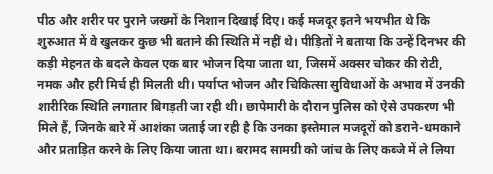पीठ और शरीर पर पुराने जख्मों के निशान दिखाई दिए। कई मजदूर इतने भयभीत थे कि शुरुआत में वे खुलकर कुछ भी बताने की स्थिति में नहीं थे। पीड़ितों ने बताया कि उन्हें दिनभर की कड़ी मेहनत के बदले केवल एक बार भोजन दिया जाता था, जिसमें अक्सर चोकर की रोटी, नमक और हरी मिर्च ही मिलती थी। पर्याप्त भोजन और चिकित्सा सुविधाओं के अभाव में उनकी शारीरिक स्थिति लगातार बिगड़ती जा रही थी। छापेमारी के दौरान पुलिस को ऐसे उपकरण भी मिले हैं, जिनके बारे में आशंका जताई जा रही है कि उनका इस्तेमाल मजदूरों को डराने-धमकाने और प्रताड़ित करने के लिए किया जाता था। बरामद सामग्री को जांच के लिए कब्जे में ले लिया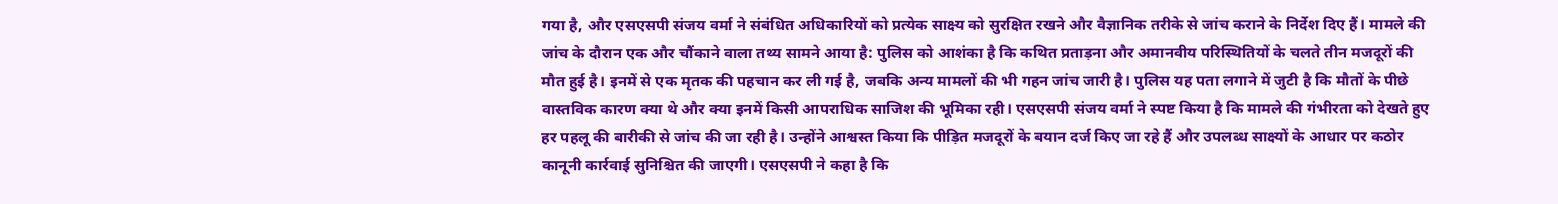गया है, और एसएसपी संजय वर्मा ने संबंधित अधिकारियों को प्रत्येक साक्ष्य को सुरक्षित रखने और वैज्ञानिक तरीके से जांच कराने के निर्देश दिए हैं। मामले की जांच के दौरान एक और चौंकाने वाला तथ्य सामने आया है: पुलिस को आशंका है कि कथित प्रताड़ना और अमानवीय परिस्थितियों के चलते तीन मजदूरों की मौत हुई है। इनमें से एक मृतक की पहचान कर ली गई है, जबकि अन्य मामलों की भी गहन जांच जारी है। पुलिस यह पता लगाने में जुटी है कि मौतों के पीछे वास्तविक कारण क्या थे और क्या इनमें किसी आपराधिक साजिश की भूमिका रही। एसएसपी संजय वर्मा ने स्पष्ट किया है कि मामले की गंभीरता को देखते हुए हर पहलू की बारीकी से जांच की जा रही है। उन्होंने आश्वस्त किया कि पीड़ित मजदूरों के बयान दर्ज किए जा रहे हैं और उपलब्ध साक्ष्यों के आधार पर कठोर कानूनी कार्रवाई सुनिश्चित की जाएगी। एसएसपी ने कहा है कि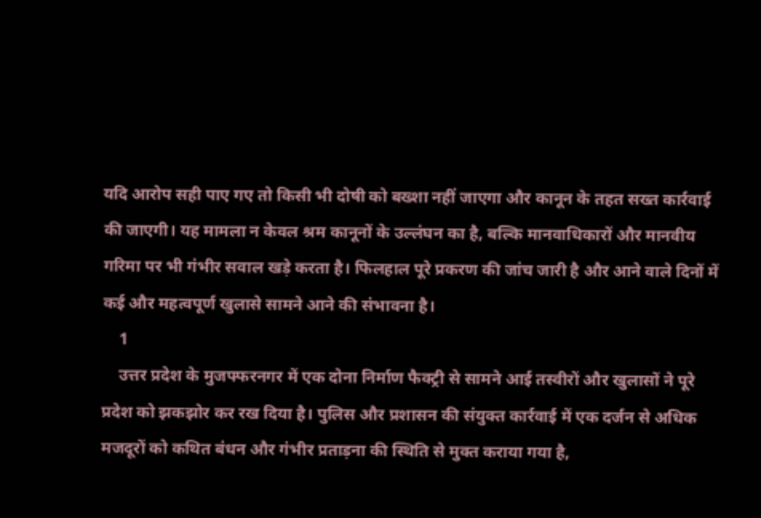यदि आरोप सही पाए गए तो किसी भी दोषी को बख्शा नहीं जाएगा और कानून के तहत सख्त कार्रवाई की जाएगी। यह मामला न केवल श्रम कानूनों के उल्लंघन का है, बल्कि मानवाधिकारों और मानवीय गरिमा पर भी गंभीर सवाल खड़े करता है। फिलहाल पूरे प्रकरण की जांच जारी है और आने वाले दिनों में कई और महत्वपूर्ण खुलासे सामने आने की संभावना है।
    1
    उत्तर प्रदेश के मुजफ्फरनगर में एक दोना निर्माण फैक्ट्री से सामने आई तस्वीरों और खुलासों ने पूरे प्रदेश को झकझोर कर रख दिया है। पुलिस और प्रशासन की संयुक्त कार्रवाई में एक दर्जन से अधिक मजदूरों को कथित बंधन और गंभीर प्रताड़ना की स्थिति से मुक्त कराया गया है,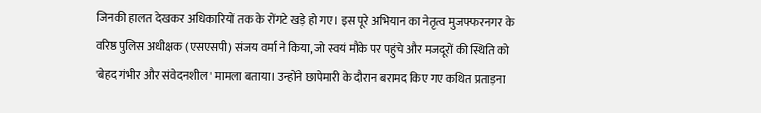जिनकी हालत देखकर अधिकारियों तक के रोंगटे खड़े हो गए। इस पूरे अभियान का नेतृत्व मुजफ्फरनगर के वरिष्ठ पुलिस अधीक्षक (एसएसपी) संजय वर्मा ने किया, जो स्वयं मौके पर पहुंचे और मजदूरों की स्थिति को 'बेहद गंभीर और संवेदनशील' मामला बताया। उन्होंने छापेमारी के दौरान बरामद किए गए कथित प्रताड़ना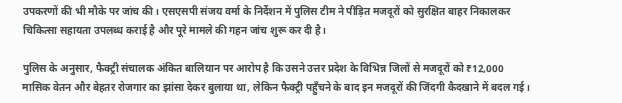उपकरणों की भी मौके पर जांच की। एसएसपी संजय वर्मा के निर्देशन में पुलिस टीम ने पीड़ित मजदूरों को सुरक्षित बाहर निकालकर चिकित्सा सहायता उपलब्ध कराई है और पूरे मामले की गहन जांच शुरू कर दी है।

पुलिस के अनुसार, फैक्ट्री संचालक अंकित बालियान पर आरोप है कि उसने उत्तर प्रदेश के विभिन्न जिलों से मजदूरों को ₹12,000 मासिक वेतन और बेहतर रोजगार का झांसा देकर बुलाया था, लेकिन फैक्ट्री पहुँचने के बाद इन मजदूरों की जिंदगी कैदखाने में बदल गई।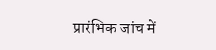प्रारंभिक जांच में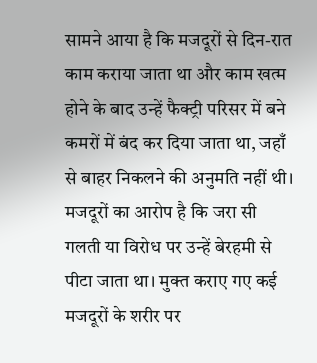सामने आया है कि मजदूरों से दिन-रात काम कराया जाता था और काम खत्म होने के बाद उन्हें फैक्ट्री परिसर में बने कमरों में बंद कर दिया जाता था, जहाँ से बाहर निकलने की अनुमति नहीं थी। मजदूरों का आरोप है कि जरा सी गलती या विरोध पर उन्हें बेरहमी से पीटा जाता था। मुक्त कराए गए कई मजदूरों के शरीर पर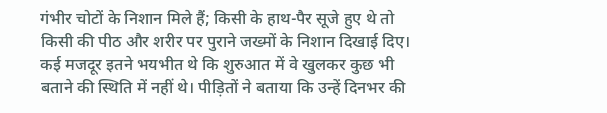गंभीर चोटों के निशान मिले हैं; किसी के हाथ-पैर सूजे हुए थे तो किसी की पीठ और शरीर पर पुराने जख्मों के निशान दिखाई दिए। कई मजदूर इतने भयभीत थे कि शुरुआत में वे खुलकर कुछ भी बताने की स्थिति में नहीं थे। पीड़ितों ने बताया कि उन्हें दिनभर की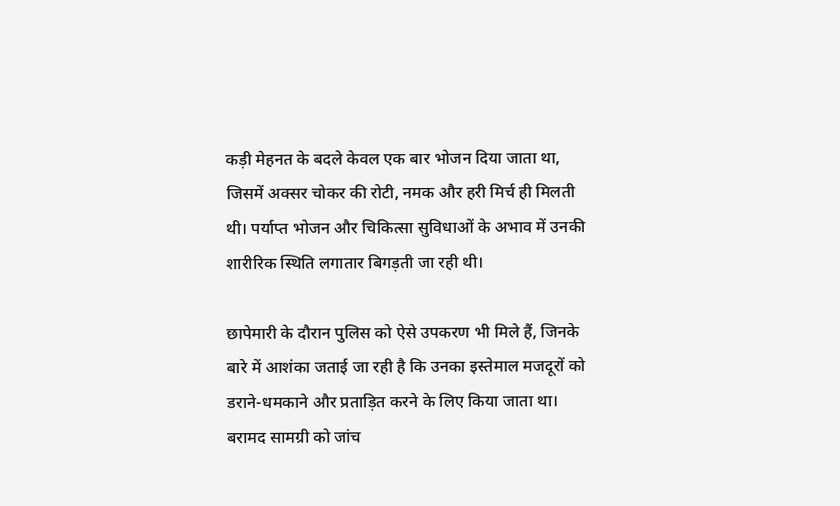कड़ी मेहनत के बदले केवल एक बार भोजन दिया जाता था, जिसमें अक्सर चोकर की रोटी, नमक और हरी मिर्च ही मिलती थी। पर्याप्त भोजन और चिकित्सा सुविधाओं के अभाव में उनकी शारीरिक स्थिति लगातार बिगड़ती जा रही थी।

छापेमारी के दौरान पुलिस को ऐसे उपकरण भी मिले हैं, जिनके बारे में आशंका जताई जा रही है कि उनका इस्तेमाल मजदूरों को डराने-धमकाने और प्रताड़ित करने के लिए किया जाता था। बरामद सामग्री को जांच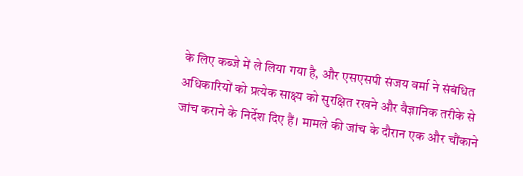के लिए कब्जे में ले लिया गया है, और एसएसपी संजय वर्मा ने संबंधित अधिकारियों को प्रत्येक साक्ष्य को सुरक्षित रखने और वैज्ञानिक तरीके से जांच कराने के निर्देश दिए हैं। मामले की जांच के दौरान एक और चौंकाने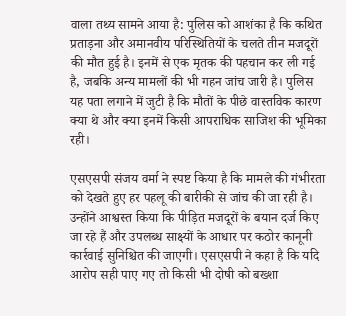वाला तथ्य सामने आया है: पुलिस को आशंका है कि कथित प्रताड़ना और अमानवीय परिस्थितियों के चलते तीन मजदूरों की मौत हुई है। इनमें से एक मृतक की पहचान कर ली गई है, जबकि अन्य मामलों की भी गहन जांच जारी है। पुलिस यह पता लगाने में जुटी है कि मौतों के पीछे वास्तविक कारण क्या थे और क्या इनमें किसी आपराधिक साजिश की भूमिका रही।

एसएसपी संजय वर्मा ने स्पष्ट किया है कि मामले की गंभीरता को देखते हुए हर पहलू की बारीकी से जांच की जा रही है। उन्होंने आश्वस्त किया कि पीड़ित मजदूरों के बयान दर्ज किए जा रहे हैं और उपलब्ध साक्ष्यों के आधार पर कठोर कानूनी कार्रवाई सुनिश्चित की जाएगी। एसएसपी ने कहा है कि यदि आरोप सही पाए गए तो किसी भी दोषी को बख्शा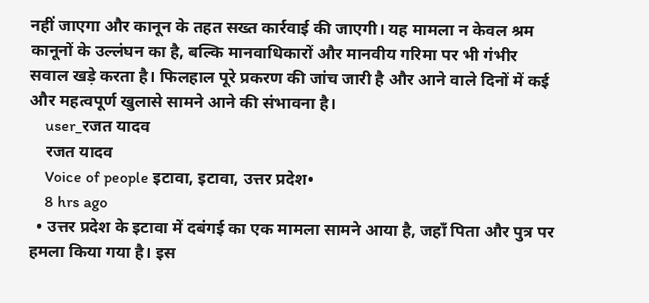नहीं जाएगा और कानून के तहत सख्त कार्रवाई की जाएगी। यह मामला न केवल श्रम कानूनों के उल्लंघन का है, बल्कि मानवाधिकारों और मानवीय गरिमा पर भी गंभीर सवाल खड़े करता है। फिलहाल पूरे प्रकरण की जांच जारी है और आने वाले दिनों में कई और महत्वपूर्ण खुलासे सामने आने की संभावना है।
    user_रजत यादव
    रजत यादव
    Voice of people इटावा, इटावा, उत्तर प्रदेश•
    8 hrs ago
  • उत्तर प्रदेश के इटावा में दबंगई का एक मामला सामने आया है, जहाँ पिता और पुत्र पर हमला किया गया है। इस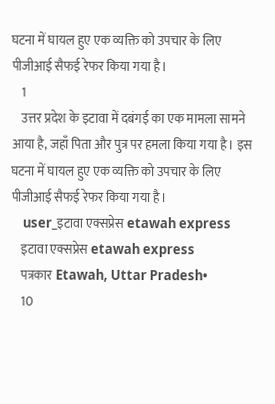घटना में घायल हुए एक व्यक्ति को उपचार के लिए पीजीआई सैफई रेफर किया गया है।
    1
    उत्तर प्रदेश के इटावा में दबंगई का एक मामला सामने आया है, जहाँ पिता और पुत्र पर हमला किया गया है। इस घटना में घायल हुए एक व्यक्ति को उपचार के लिए पीजीआई सैफई रेफर किया गया है।
    user_इटावा एक्सप्रेस etawah express
    इटावा एक्सप्रेस etawah express
    पत्रकार Etawah, Uttar Pradesh•
    10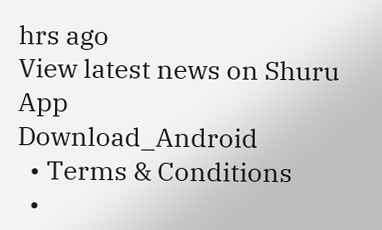hrs ago
View latest news on Shuru App
Download_Android
  • Terms & Conditions
  •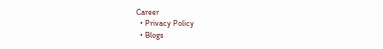Career
  • Privacy Policy
  • Blogs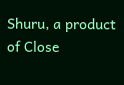Shuru, a product of Close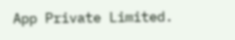App Private Limited.